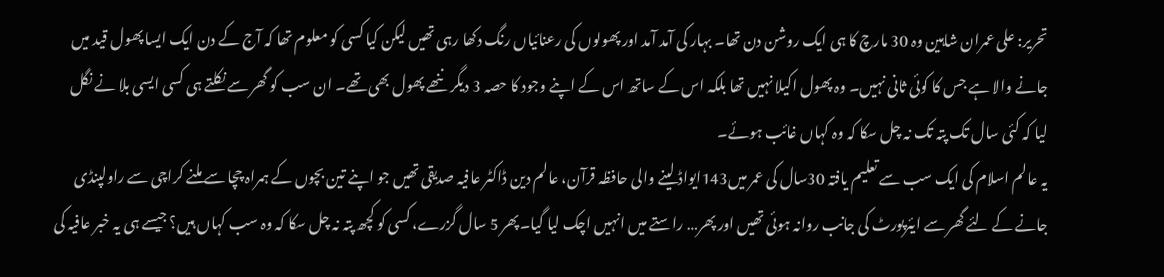تحریر: علی عمران شاہین وہ 30 مارچ کا ہی ایک روشن دن تھا۔ بہار کی آمد آمد اور پھولوں کی رعنائیاں رنگ دکھا رہی تھیں لیکن کیا کسی کو معلوم تھا کہ آج کے دن ایک ایسا پھول قید میں جانے والا ہے جس کا کوئی ثانی نہیں۔ وہ پھول اکیلا نہیں تھا بلکہ اس کے ساتھ اس کے اپنے وجود کا حصہ 3 دیگر ننھے پھول بھی تھے۔ ان سب کو گھر سے نکلتے ہی کسی ایسی بلا نے نگل لیا کہ کئی سال تک پتہ تک نہ چل سکا کہ وہ کہاں غائب ہوئے۔
یہ عالم اسلام کی ایک سب سے تعلیم یافتہ 30سال کی عمر میں143ایواڈ لینے والی حافظہ قرآن، عالم دین ڈاکٹر عافیہ صدیقی تھیں جو اپنے تین بچوں کے ہمراہ چچا سے ملنے کراچی سے راولپنڈی جانے کے لئے گھر سے ایئرپورٹ کی جانب روانہ ہوئی تھیں اور پھر… راستے میں انہیں اچک لیا گیا۔پھر 5 سال گزرے، کسی کو کچھ پتہ نہ چل سکا کہ وہ سب کہاں ہیں؟ جیسے ہی یہ خبر عافیہ کی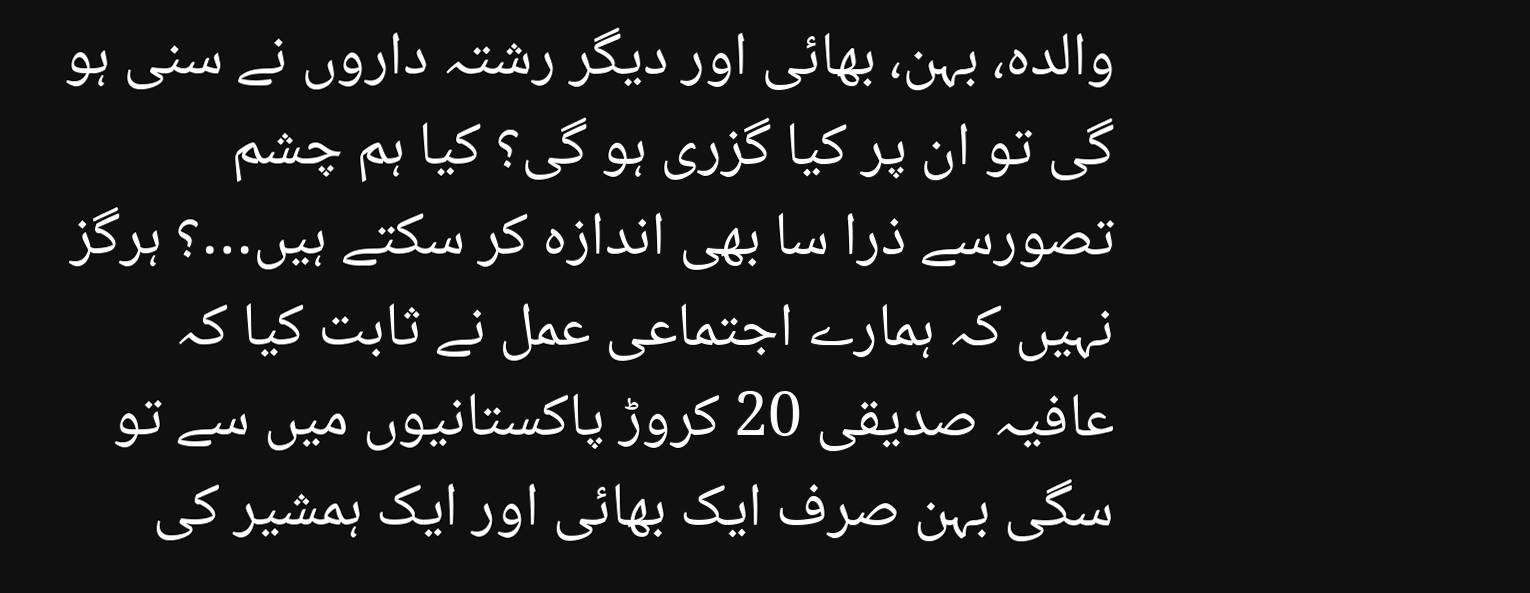والدہ، بہن، بھائی اور دیگر رشتہ داروں نے سنی ہو گی تو ان پر کیا گزری ہو گی؟ کیا ہم چشم تصورسے ذرا سا بھی اندازہ کر سکتے ہیں…؟ ہرگز نہیں کہ ہمارے اجتماعی عمل نے ثابت کیا کہ عافیہ صدیقی 20 کروڑ پاکستانیوں میں سے تو سگی بہن صرف ایک بھائی اور ایک ہمشیر کی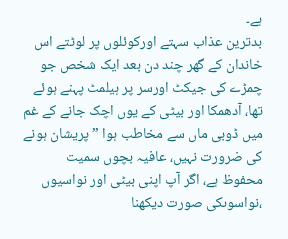ہے۔
بدترین عذاب سہتے اورکوئلوں پر لوٹتے اس خاندان کے گھر چند دن بعد ایک شخص جو چمڑے کی جیکٹ اورسر پر ہیلمٹ پہنے ہوئے تھا، آدھمکا اور بیٹی کے یوں اچک جانے کے غم میں ڈوبی ماں سے مخاطب ہوا ” پریشان ہونے کی ضرورت نہیں، عافیہ بچوں سمیت محفوظ ہے، اگر آپ اپنی بیٹی اور نواسیوں ،نواسوںکی صورت دیکھنا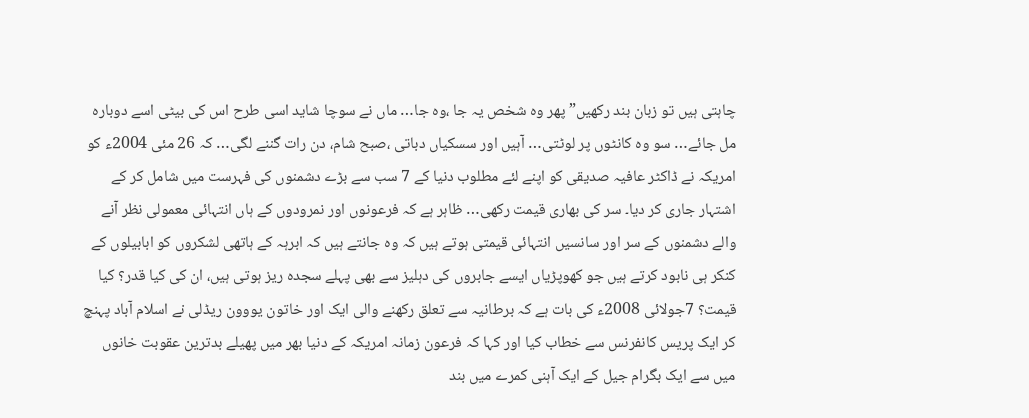چاہتی ہیں تو زبان بند رکھیں” پھر وہ شخص یہ جا ،وہ جا… ماں نے سوچا شاید اسی طرح اس کی بیٹی اسے دوبارہ مل جائے… سو وہ کانٹوں پر لوٹتی… آہیں اور سسکیاں دباتی ،صبح شام، دن رات گننے لگی… کہ 26 مئی 2004ء کو امریکہ نے ڈاکٹر عافیہ صدیقی کو اپنے لئے مطلوب دنیا کے 7 سب سے بڑے دشمنوں کی فہرست میں شامل کر کے اشتہار جاری کر دیا۔ سر کی بھاری قیمت رکھی… ظاہر ہے کہ فرعونوں اور نمرودوں کے ہاں انتہائی معمولی نظر آنے والے دشمنوں کے سر اور سانسیں انتہائی قیمتی ہوتے ہیں کہ وہ جانتے ہیں کہ ابرہہ کے ہاتھی لشکروں کو ابابیلوں کے کنکر ہی نابود کرتے ہیں جو کھوپڑیاں ایسے جابروں کی دہلیز سے بھی پہلے سجدہ ریز ہوتی ہیں، ان کی کیا قدر؟ کیا قیمت؟ 7جولائی 2008ء کی بات ہے کہ برطانیہ سے تعلق رکھنے والی ایک اور خاتون یووون ریڈلی نے اسلام آباد پہنچ کر ایک پریس کانفرنس سے خطاب کیا اور کہا کہ فرعون زمانہ امریکہ کے دنیا بھر میں پھیلے بدترین عقوبت خانوں میں سے ایک بگرام جیل کے ایک آہنی کمرے میں بند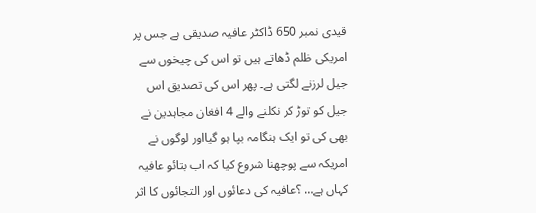قیدی نمبر 650 ڈاکٹر عافیہ صدیقی ہے جس پر امریکی ظلم ڈھاتے ہیں تو اس کی چیخوں سے جیل لرزنے لگتی ہے۔ پھر اس کی تصدیق اس جیل کو توڑ کر نکلنے والے 4 افغان مجاہدین نے بھی کی تو ایک ہنگامہ بپا ہو گیااور لوگوں نے امریکہ سے پوچھنا شروع کیا کہ اب بتائو عافیہ کہاں ہے… ؟عافیہ کی دعائوں اور التجائوں کا اثر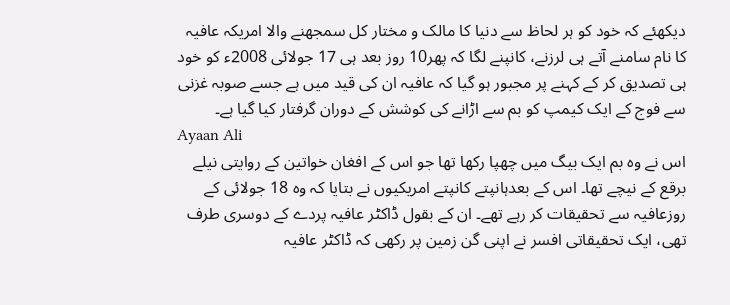دیکھئے کہ خود کو ہر لحاظ سے دنیا کا مالک و مختار کل سمجھنے والا امریکہ عافیہ کا نام سامنے آتے ہی لرزنے، کانپنے لگا کہ پھر10 روز بعد ہی 17 جولائی 2008ء کو خود ہی تصدیق کر کے کہنے پر مجبور ہو گیا کہ عافیہ ان کی قید میں ہے جسے صوبہ غزنی سے فوج کے ایک کیمپ کو بم سے اڑانے کی کوشش کے دوران گرفتار کیا گیا ہے۔
Ayaan Ali
اس نے وہ بم ایک بیگ میں چھپا رکھا تھا جو اس کے افغان خواتین کے روایتی نیلے برقع کے نیچے تھا۔ اس کے بعدہانپتے کانپتے امریکیوں نے بتایا کہ وہ 18 جولائی کے روزعافیہ سے تحقیقات کر رہے تھے۔ ان کے بقول ڈاکٹر عافیہ پردے کے دوسری طرف تھی، ایک تحقیقاتی افسر نے اپنی گن زمین پر رکھی کہ ڈاکٹر عافیہ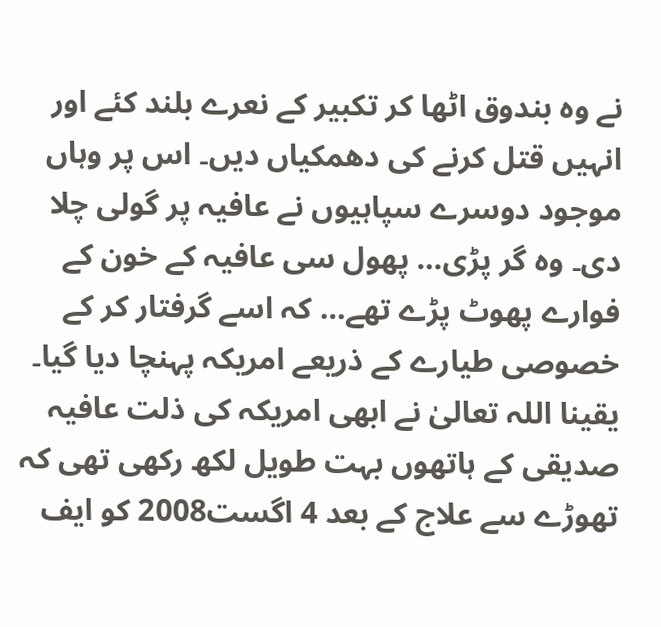نے وہ بندوق اٹھا کر تکبیر کے نعرے بلند کئے اور انہیں قتل کرنے کی دھمکیاں دیں۔ اس پر وہاں موجود دوسرے سپاہیوں نے عافیہ پر گولی چلا دی۔ وہ گر پڑی… پھول سی عافیہ کے خون کے فوارے پھوٹ پڑے تھے… کہ اسے گرفتار کر کے خصوصی طیارے کے ذریعے امریکہ پہنچا دیا گیا۔ یقینا اللہ تعالیٰ نے ابھی امریکہ کی ذلت عافیہ صدیقی کے ہاتھوں بہت طویل لکھ رکھی تھی کہ تھوڑے سے علاج کے بعد 4 اگست2008 کو ایف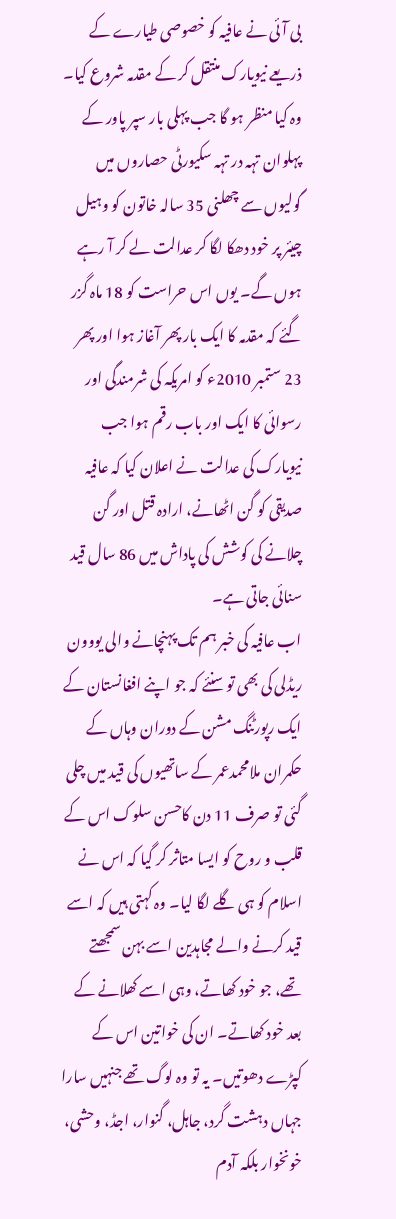بی آئی نے عافیہ کو خصوصی طیارے کے ذریعے نیویارک منتقل کر کے مقدمہ شروع کیا۔ وہ کیا منظر ہو گا جب پہلی بار سپر پاور کے پہلوان تہہ در تہہ سکیورٹی حصاروں میں گولیوں سے چھلنی 35 سالہ خاتون کو وہیل چیئر پر خود دھکا لگا کر عدالت لے کر آ رہے ہوں گے۔ یوں اس حراست کو 18 ماہ گزر گئے کہ مقدمہ کا ایک بار پھر آغاز ہوا اور پھر 23 ستمبر 2010ء کو امریکہ کی شرمندگی اور رسوائی کا ایک اور باب رقم ہوا جب نیویارک کی عدالت نے اعلان کیا کہ عافیہ صدیقی کو گن اٹھانے، ارادہ قتل اور گن چلانے کی کوشش کی پاداش میں 86 سال قید سنائی جاتی ہے۔
اب عافیہ کی خبر ہم تک پہنچانے والی یووون ریڈلی کی بھی تو سنئے کہ جو اپنے افغانستان کے ایک رپورٹنگ مشن کے دوران وہاں کے حکمران ملامحمدعمر کے ساتھیوں کی قید میں چلی گئی تو صرف 11 دن کاحسن سلوک اس کے قلب و روح کو ایسا متاثر کر گیا کہ اس نے اسلام کو ہی گلے لگا لیا۔ وہ کہتی ہیں کہ اسے قید کرنے والے مجاہدین اسے بہن سمجھتے تھے، جو خود کھاتے، وہی اسے کھلانے کے بعد خود کھاتے۔ ان کی خواتین اس کے کپڑے دھوتیں۔ یہ تو وہ لوگ تھے جنہیں سارا جہاں دہشت گرد، جاہل، گنوار، اجڈ، وحشی، خونخوار بلکہ آدم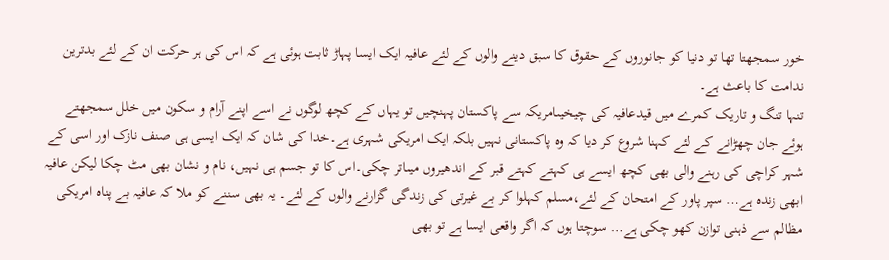خور سمجھتا تھا تو دنیا کو جانوروں کے حقوق کا سبق دینے والوں کے لئے عافیہ ایک ایسا پہاڑ ثابت ہوئی ہے کہ اس کی ہر حرکت ان کے لئے بدترین ندامت کا باعث ہے۔
تنہا تنگ و تاریک کمرے میں قیدعافیہ کی چیخیںامریکہ سے پاکستان پہنچیں تو یہاں کے کچھ لوگوں نے اسے اپنے آرام و سکون میں خلل سمجھتے ہوئے جان چھڑانے کے لئے کہنا شروع کر دیا کہ وہ پاکستانی نہیں بلکہ ایک امریکی شہری ہے۔خدا کی شان کہ ایک ایسی ہی صنف نازک اور اسی کے شہر کراچی کی رہنے والی بھی کچھ ایسے ہی کہتے کہتے قبر کے اندھیروں میںاتر چکی۔اس کا تو جسم ہی نہیں، نام و نشان بھی مٹ چکا لیکن عافیہ ابھی زندہ ہے… سپر پاور کے امتحان کے لئے،مسلم کہلوا کر بے غیرتی کی زندگی گزارنے والوں کے لئے۔ یہ بھی سننے کو ملا کہ عافیہ بے پناہ امریکی مظالم سے ذہنی توازن کھو چکی ہے… سوچتا ہوں کہ اگر واقعی ایسا ہے تو بھی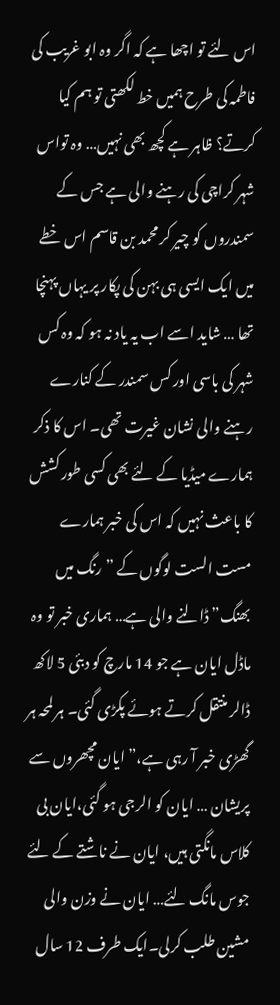اس لئے تو اچھا ہے کہ اگر وہ ابو غریب کی فاطمہ کی طرح ہمیں خط لکھتی تو ہم کیا کرتے؟ ظاہر ہے کچھ بھی نہیں… وہ تواس شہر کراچی کی رہنے والی ہے جس کے سمندروں کو چیر کر محمد بن قاسم اس خطے میں ایک ایسی ہی بہن کی پکار پر یہاں پہنچا تھا … شاید اسے اب یہ یاد نہ ہو کہ وہ کس شہر کی باسی اور کس سمندر کے کنارے رہنے والی نشان غیرت تھی۔ اس کا ذکر ہمارے میڈیا کے لئے بھی کسی طور کشش کا باعث نہیں کہ اس کی خبر ہمارے مست الست لوگوں کے ”رنگ میں بھنگ” ڈالنے والی ہے… ہماری خبر تو وہ ماڈل ایان ہے جو 14 مارچ کو دبئی 5 لاکھ ڈالر منتقل کرتے ہوئے پکڑی گئی۔ ہر لمحہ ہر گھڑی خبر آ رہی ہے،” ایان مچھروں سے پریشان … ایان کو الرجی ہو گئی،ایان بی کلاس مانگتی ہیں، ایان نے ناشتے کے لئے جوس مانگ لئے… ایان نے وزن والی مشین طلب کرلی۔ایک طرف 12 سال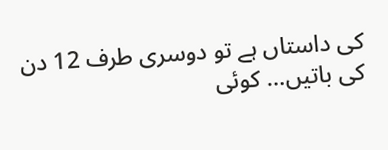کی داستاں ہے تو دوسری طرف 12 دن کی باتیں… کوئی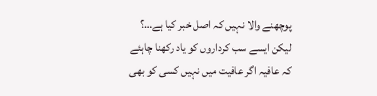پوچھنے والا نہیں کہ اصل خبر کیا ہے…؟ لیکن ایسے سب کرداروں کو یاد رکھنا چاہئے کہ عافیہ اگر عافیت میں نہیں کسی کو بھی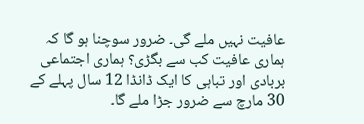عافیت نہیں ملے گی۔ ضرور سوچنا ہو گا کہ ہماری عافیت کب سے بگڑی؟ ہماری اجتماعی بربادی اور تباہی کا ایک ڈانڈا 12 سال پہلے کے 30 مارچ سے ضرور جڑا ملے گا۔